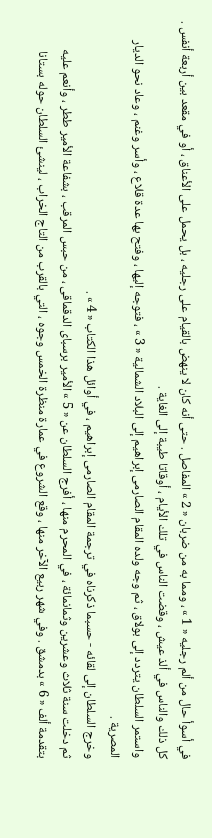في أسوأ حال من ألم رجليه « 1 » ، ومما به من ضربان « 2 » المفاصل . حتى أنه كان لا ينهض بالقيام على رجليه ، بل يحمل على الأعناق ، أو في مقعد بين أربعة أنفس . كل ذلك والناس في ألذ عيش ، وقضت الناس في تلك الأيام ، أوقاتا طيبة إلى الغاية .
واستمر السلطان يتردد إلى بولاق ، ثم وجه ولده المقام الصارمى إبراهيم إلى البلاد الشمالية « 3 » ، فتوجه إليها ، وفتح بها عدة قلاع ، وأسر وغنم ، وعاد نحو الديار المصرية .
وخرج السلطان إلى لقائه - حسبما ذكرناه في ترجمة المقام الصارمى إبراهيم ، في أوائل هذا الكتاب « 4 » .
ثم دخلت سنة ثلاث وعشرين وثمانمائة ، في المحرم منها ، أفرج السلطان عن « 5 » الأمير برسباى الدقماقى ، من حبس المرقب ، بشفاعة الأمير ططر ، وأنعم عليه بتقدمة ألف « 6 » بدمشق . وفي شهر ربيع الآخر منها ، وقع الشروع في عمارة منظرة الخمس وجوه ، التي بالقرب من التاج الخراب ، لينشئ السلطان حوله بستانا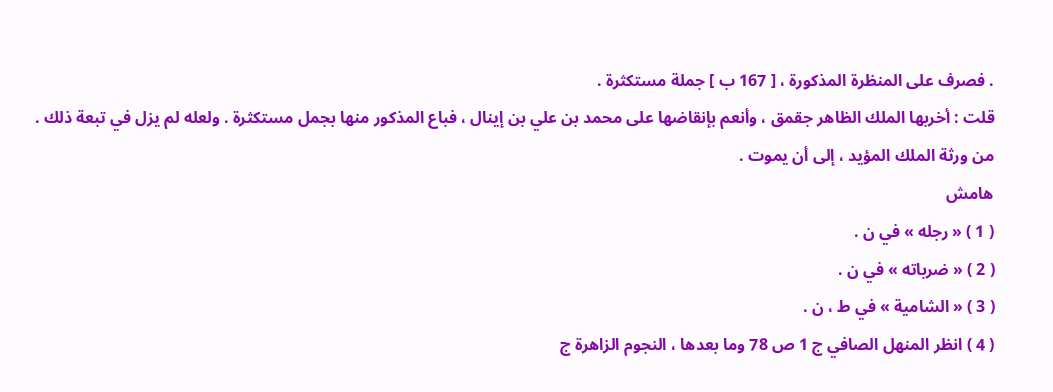. فصرف على المنظرة المذكورة ، [ 167 ب ] جملة مستكثرة .
قلت : أخربها الملك الظاهر جقمق ، وأنعم بإنقاضها على محمد بن علي بن إينال ، فباع المذكور منها بجمل مستكثرة . ولعله لم يزل في تبعة ذلك . من ورثة الملك المؤيد ، إلى أن يموت .
هامش
( 1 ) « رجله » في ن .
( 2 ) « ضرباته » في ن .
( 3 ) « الشامية » في ط ، ن .
( 4 ) انظر المنهل الصافي ج 1 ص 78 وما بعدها ، النجوم الزاهرة ج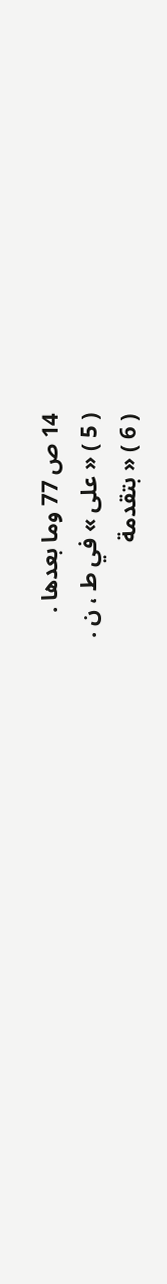14 ص 77 وما بعدها .
( 5 ) « على » في ط ، ن .
( 6 ) « بتقدمة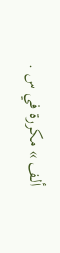ألف » مكررة في س .